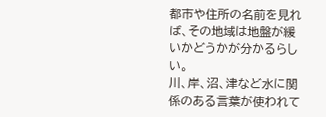都市や住所の名前を見れば、その地域は地盤が緩いかどうかが分かるらしい。
川、岸、沼、津など水に関係のある言葉が使われて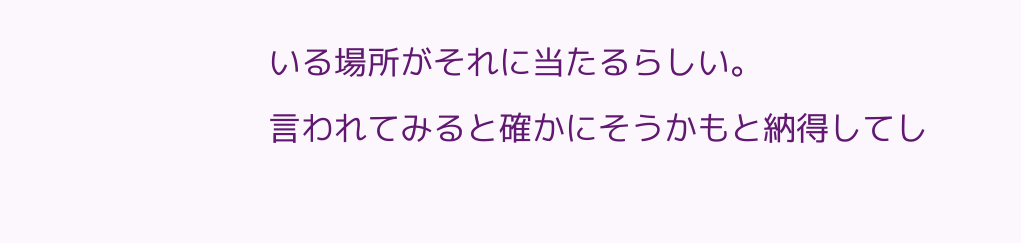いる場所がそれに当たるらしい。
言われてみると確かにそうかもと納得してし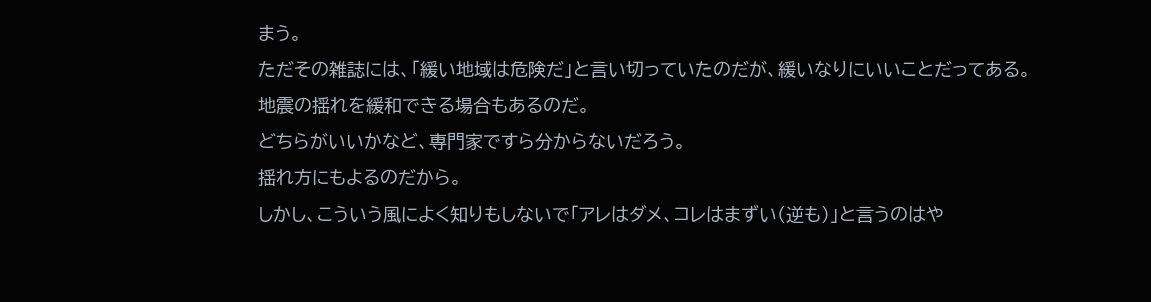まう。
ただその雑誌には、「緩い地域は危険だ」と言い切っていたのだが、緩いなりにいいことだってある。
地震の揺れを緩和できる場合もあるのだ。
どちらがいいかなど、専門家ですら分からないだろう。
揺れ方にもよるのだから。
しかし、こういう風によく知りもしないで「アレはダメ、コレはまずい(逆も)」と言うのはや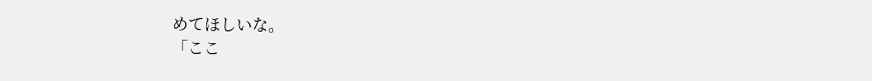めてほしいな。
「ここ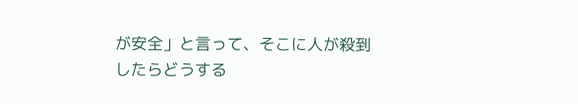が安全」と言って、そこに人が殺到したらどうする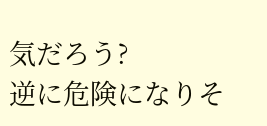気だろう?
逆に危険になりそ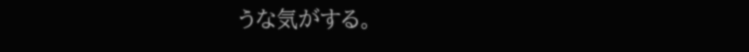うな気がする。